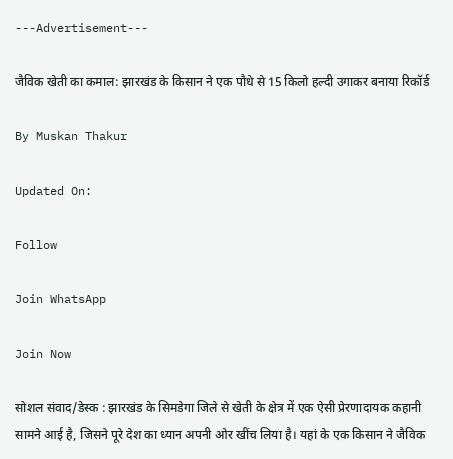---Advertisement---

जैविक खेती का कमाल: झारखंड के किसान ने एक पौधे से 15 किलो हल्दी उगाकर बनाया रिकॉर्ड

By Muskan Thakur

Updated On:

Follow

Join WhatsApp

Join Now

सोशल संवाद/डेस्क : झारखंड के सिमडेगा जिले से खेती के क्षेत्र में एक ऐसी प्रेरणादायक कहानी सामने आई है, जिसने पूरे देश का ध्यान अपनी ओर खींच लिया है। यहां के एक किसान ने जैविक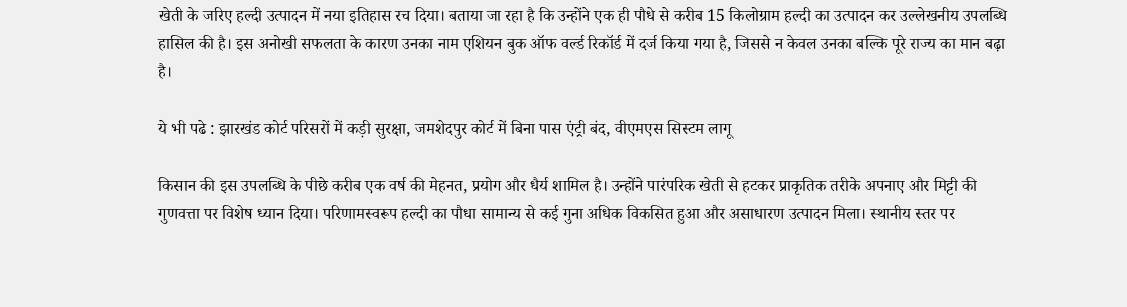खेती के जरिए हल्दी उत्पादन में नया इतिहास रच दिया। बताया जा रहा है कि उन्होंने एक ही पौधे से करीब 15 किलोग्राम हल्दी का उत्पादन कर उल्लेखनीय उपलब्धि हासिल की है। इस अनोखी सफलता के कारण उनका नाम एशियन बुक ऑफ वर्ल्ड रिकॉर्ड में दर्ज किया गया है, जिससे न केवल उनका बल्कि पूरे राज्य का मान बढ़ा है।

ये भी पढे : झारखंड कोर्ट परिसरों में कड़ी सुरक्षा, जमशेदपुर कोर्ट में बिना पास एंट्री बंद, वीएमएस सिस्टम लागू

किसान की इस उपलब्धि के पीछे करीब एक वर्ष की मेहनत, प्रयोग और धैर्य शामिल है। उन्होंने पारंपरिक खेती से हटकर प्राकृतिक तरीके अपनाए और मिट्टी की गुणवत्ता पर विशेष ध्यान दिया। परिणामस्वरूप हल्दी का पौधा सामान्य से कई गुना अधिक विकसित हुआ और असाधारण उत्पादन मिला। स्थानीय स्तर पर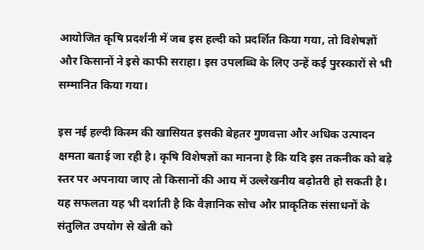आयोजित कृषि प्रदर्शनी में जब इस हल्दी को प्रदर्शित किया गया, तो विशेषज्ञों और किसानों ने इसे काफी सराहा। इस उपलब्धि के लिए उन्हें कई पुरस्कारों से भी सम्मानित किया गया।

इस नई हल्दी किस्म की खासियत इसकी बेहतर गुणवत्ता और अधिक उत्पादन क्षमता बताई जा रही है। कृषि विशेषज्ञों का मानना है कि यदि इस तकनीक को बड़े स्तर पर अपनाया जाए तो किसानों की आय में उल्लेखनीय बढ़ोतरी हो सकती है। यह सफलता यह भी दर्शाती है कि वैज्ञानिक सोच और प्राकृतिक संसाधनों के संतुलित उपयोग से खेती को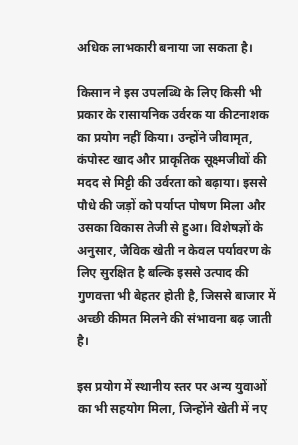अधिक लाभकारी बनाया जा सकता है।

किसान ने इस उपलब्धि के लिए किसी भी प्रकार के रासायनिक उर्वरक या कीटनाशक का प्रयोग नहीं किया। उन्होंने जीवामृत, कंपोस्ट खाद और प्राकृतिक सूक्ष्मजीवों की मदद से मिट्टी की उर्वरता को बढ़ाया। इससे पौधे की जड़ों को पर्याप्त पोषण मिला और उसका विकास तेजी से हुआ। विशेषज्ञों के अनुसार, जैविक खेती न केवल पर्यावरण के लिए सुरक्षित है बल्कि इससे उत्पाद की गुणवत्ता भी बेहतर होती है, जिससे बाजार में अच्छी कीमत मिलने की संभावना बढ़ जाती है।

इस प्रयोग में स्थानीय स्तर पर अन्य युवाओं का भी सहयोग मिला, जिन्होंने खेती में नए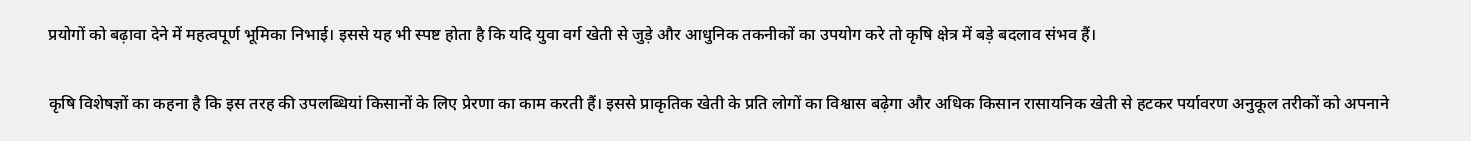प्रयोगों को बढ़ावा देने में महत्वपूर्ण भूमिका निभाई। इससे यह भी स्पष्ट होता है कि यदि युवा वर्ग खेती से जुड़े और आधुनिक तकनीकों का उपयोग करे तो कृषि क्षेत्र में बड़े बदलाव संभव हैं।

कृषि विशेषज्ञों का कहना है कि इस तरह की उपलब्धियां किसानों के लिए प्रेरणा का काम करती हैं। इससे प्राकृतिक खेती के प्रति लोगों का विश्वास बढ़ेगा और अधिक किसान रासायनिक खेती से हटकर पर्यावरण अनुकूल तरीकों को अपनाने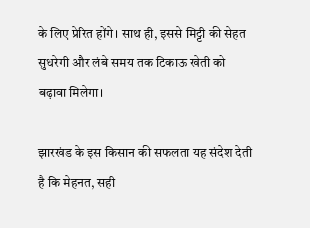के लिए प्रेरित होंगे। साथ ही, इससे मिट्टी की सेहत सुधरेगी और लंबे समय तक टिकाऊ खेती को बढ़ावा मिलेगा।

झारखंड के इस किसान की सफलता यह संदेश देती है कि मेहनत, सही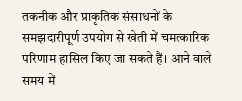तकनीक और प्राकृतिक संसाधनों के समझदारीपूर्ण उपयोग से खेती में चमत्कारिक परिणाम हासिल किए जा सकते हैं। आने वाले समय में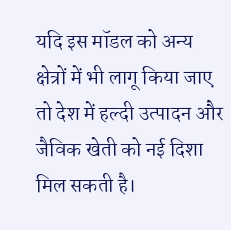यदि इस मॉडल को अन्य क्षेत्रों में भी लागू किया जाए तो देश में हल्दी उत्पादन और जैविक खेती को नई दिशा मिल सकती है।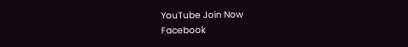YouTube Join Now
Facebook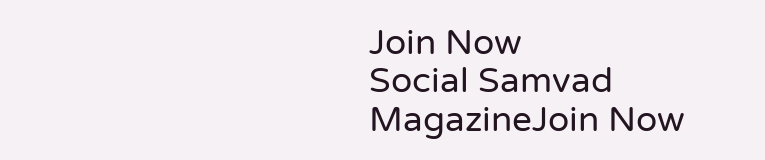Join Now
Social Samvad MagazineJoin Now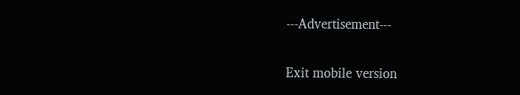---Advertisement---

Exit mobile version